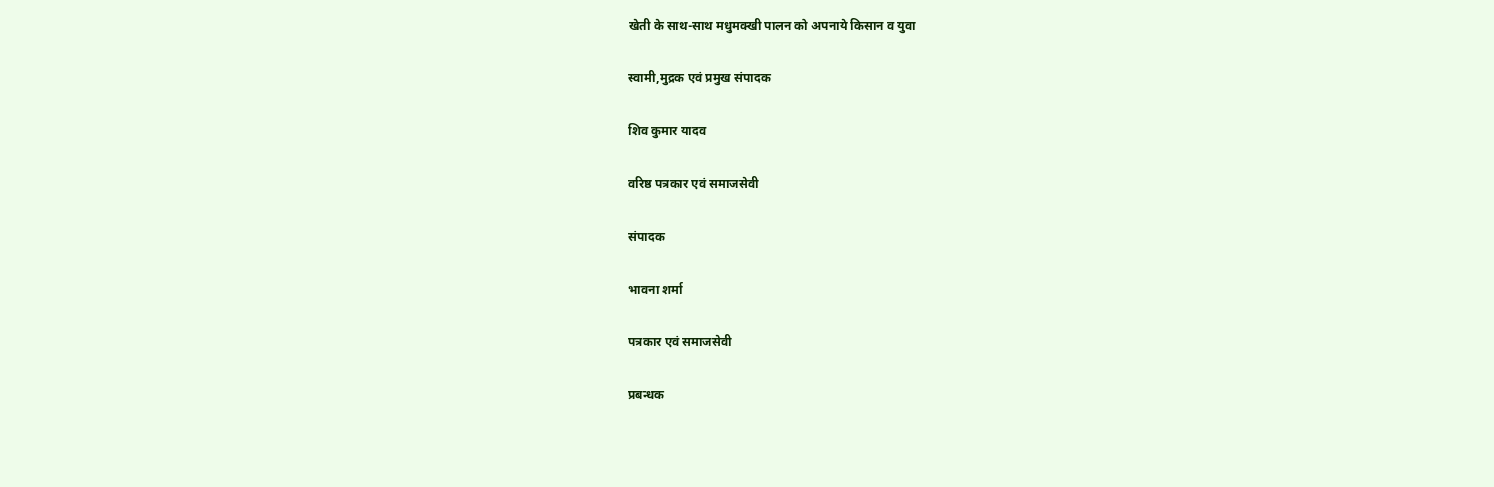खेती के साथ-साथ मधुमक्खी पालन को अपनाये किसान व युवा

स्वामी,मुद्रक एवं प्रमुख संपादक

शिव कुमार यादव

वरिष्ठ पत्रकार एवं समाजसेवी

संपादक

भावना शर्मा

पत्रकार एवं समाजसेवी

प्रबन्धक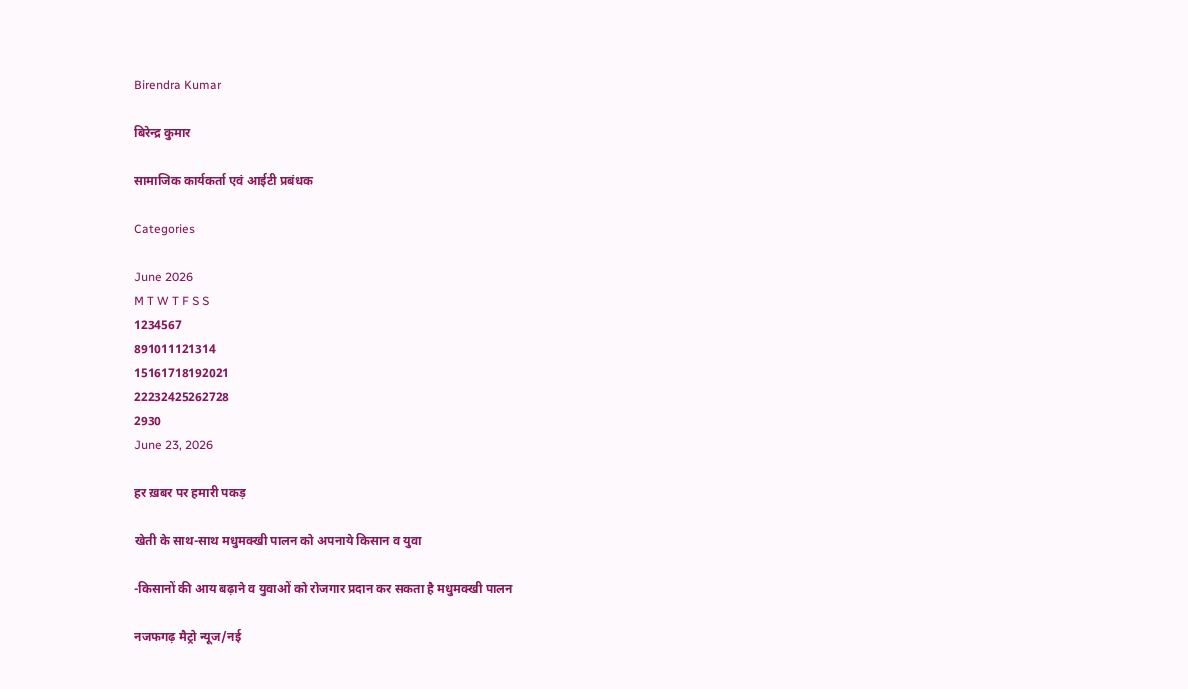Birendra Kumar

बिरेन्द्र कुमार

सामाजिक कार्यकर्ता एवं आईटी प्रबंधक

Categories

June 2026
M T W T F S S
1234567
891011121314
15161718192021
22232425262728
2930
June 23, 2026

हर ख़बर पर हमारी पकड़

खेती के साथ-साथ मधुमक्खी पालन को अपनाये किसान व युवा

-किसानों की आय बढ़ाने व युवाओं को रोजगार प्रदान कर सकता है मधुमक्खी पालन

नजफगढ़ मैट्रो न्यूज/नई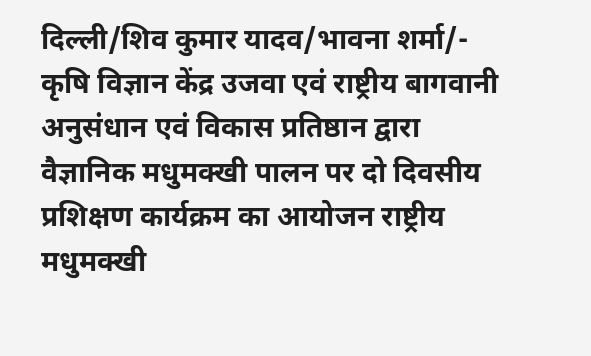दिल्ली/शिव कुमार यादव/भावना शर्मा/- कृषि विज्ञान केंद्र उजवा एवं राष्ट्रीय बागवानी अनुसंधान एवं विकास प्रतिष्ठान द्वारा वैज्ञानिक मधुमक्खी पालन पर दो दिवसीय प्रशिक्षण कार्यक्रम का आयोजन राष्ट्रीय मधुमक्खी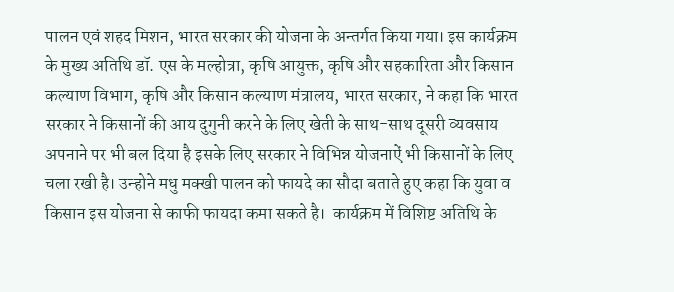पालन एवं शहद मिशन, भारत सरकार की योजना के अन्तर्गत किया गया। इस कार्यक्रम के मुख्य अतिथि डॉ. एस के मल्होत्रा, कृषि आयुक्त, कृषि और सहकारिता और किसान कल्याण विभाग, कृषि और किसान कल्याण मंत्रालय, भारत सरकार, ने कहा कि भारत सरकार ने किसानों की आय दुगुनी करने के लिए खेती के साथ-साथ दूसरी व्यवसाय अपनाने पर भी बल दिया है इसके लिए सरकार ने विभिन्न योजनाऐं भी किसानों के लिए चला रखी है। उन्होने मधु मक्खी पालन को फायदे का सौदा बताते हुए कहा कि युवा व किसान इस योजना से काफी फायदा कमा सकते है।  कार्यक्रम में विशिष्ट अतिथि के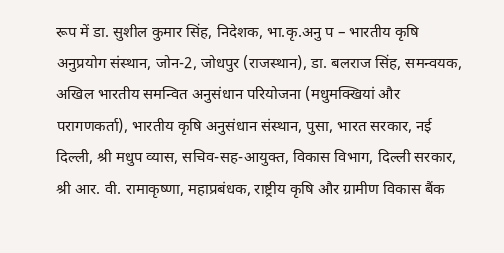रूप में डा. सुशील कुमार सिंह, निदेशक, भा.कृ.अनु प – भारतीय कृषि अनुप्रयोग संस्थान, जोन-2, जोधपुर (राजस्थान), डा. बलराज सिंह, समन्वयक, अखिल भारतीय समन्वित अनुसंधान परियोजना (मधुमक्खियां और परागणकर्ता), भारतीय कृषि अनुसंधान संस्थान, पुसा, भारत सरकार, नई दिल्ली, श्री मधुप व्यास, सचिव-सह-आयुक्त, विकास विभाग, दिल्ली सरकार, श्री आर. वी. रामाकृष्णा, महाप्रबंधक, राष्ट्रीय कृषि और ग्रामीण विकास बैंक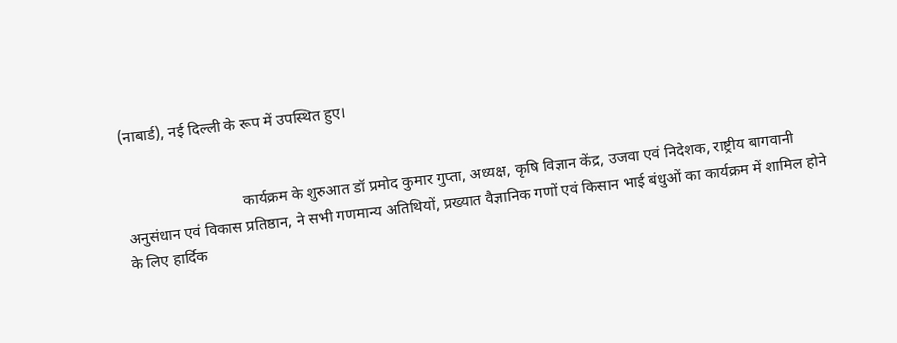(नाबार्ड), नई दिल्ली के रूप में उपस्थित हुए।


                              कार्यक्रम के शुरुआत डॉ प्रमोद कुमार गुप्ता, अध्यक्ष, कृषि विज्ञान केंद्र, उजवा एवं निदेशक, राष्ट्रीय बागवानी अनुसंधान एवं विकास प्रतिष्ठान, ने सभी गणमान्य अतिथियों, प्रख्यात वैज्ञानिक गणों एवं किसान भाई बंधुओं का कार्यक्रम में शामिल होने के लिए हार्दिक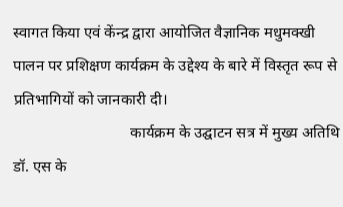स्वागत किया एवं केंन्द्र द्वारा आयोजित वैज्ञानिक मधुमक्खी पालन पर प्रशिक्षण कार्यक्रम के उद्देश्य के बारे में विस्तृत रूप से प्रतिभागियों को जानकारी दी।
                              कार्यक्रम के उद्घाटन सत्र में मुख्य अतिथि डॉ. एस के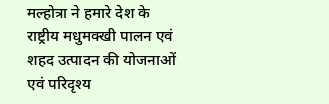मल्होत्रा ने हमारे देश के राष्ट्रीय मधुमक्खी पालन एवं शहद उत्पादन की योजनाओं एवं परिदृश्य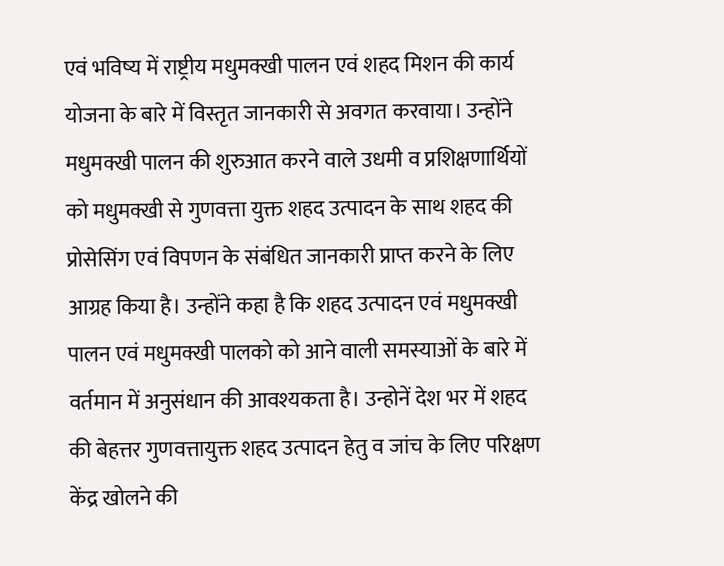एवं भविष्य में राष्ट्रीय मधुमक्खी पालन एवं शहद मिशन की कार्य योजना के बारे में विस्तृत जानकारी से अवगत करवाया। उन्होंने मधुमक्खी पालन की शुरुआत करने वाले उधमी व प्रशिक्षणार्थियों को मधुमक्खी से गुणवत्ता युक्त शहद उत्पादन के साथ शहद की प्रोसेसिंग एवं विपणन के संबंधित जानकारी प्राप्त करने के लिए आग्रह किया है। उन्होंने कहा है कि शहद उत्पादन एवं मधुमक्खी पालन एवं मधुमक्खी पालको को आने वाली समस्याओं के बारे में वर्तमान में अनुसंधान की आवश्यकता है। उन्होनें देश भर में शहद की बेहत्तर गुणवत्तायुक्त शहद उत्पादन हेतु व जांच के लिए परिक्षण केंद्र खोलने की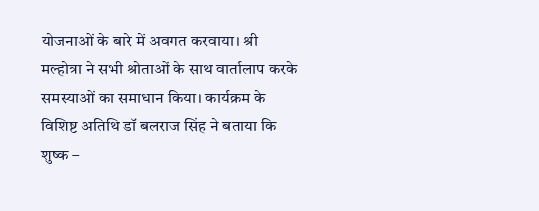योजनाओं के बारे में अवगत करवाया। श्री मल्होत्रा ने सभी श्रोताओं के साथ वार्तालाप करके समस्याओं का समाधान किया। कार्यक्रम के विशिष्ट अतिथि डॉ बलराज सिंह ने बताया कि शुष्क –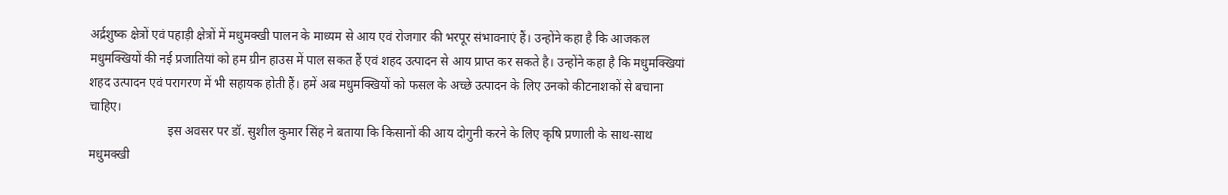अर्द्रशुष्क क्षेत्रों एवं पहाड़ी क्षेत्रों में मधुमक्खी पालन के माध्यम से आय एवं रोजगार की भरपूर संभावनाएं हैं। उन्होंने कहा है कि आजकल मधुमक्खियों की नई प्रजातियां को हम ग्रीन हाउस में पाल सकत हैं एवं शहद उत्पादन से आय प्राप्त कर सकते है। उन्होंने कहा है कि मधुमक्खियां शहद उत्पादन एवं परागरण में भी सहायक होती हैं। हमें अब मधुमक्खियों को फसल के अच्छे उत्पादन के लिए उनको कीटनाशकों से बचाना चाहिए।
                         इस अवसर पर डॉ. सुशील कुमार सिंह ने बताया कि किसानों की आय दोगुनी करने के लिए कृषि प्रणाली के साथ-साथ मधुमक्खी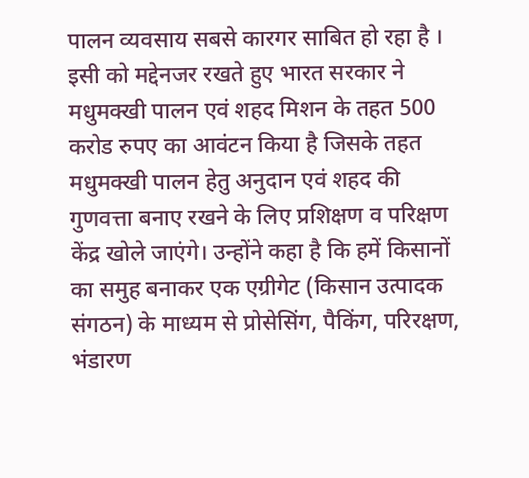पालन व्यवसाय सबसे कारगर साबित हो रहा है । इसी को मद्देनजर रखते हुए भारत सरकार ने मधुमक्खी पालन एवं शहद मिशन के तहत 500 करोड रुपए का आवंटन किया है जिसके तहत मधुमक्खी पालन हेतु अनुदान एवं शहद की गुणवत्ता बनाए रखने के लिए प्रशिक्षण व परिक्षण केंद्र खोले जाएंगे। उन्होंने कहा है कि हमें किसानों का समुह बनाकर एक एग्रीगेट (किसान उत्पादक संगठन) के माध्यम से प्रोसेसिंग, पैकिंग, परिरक्षण, भंडारण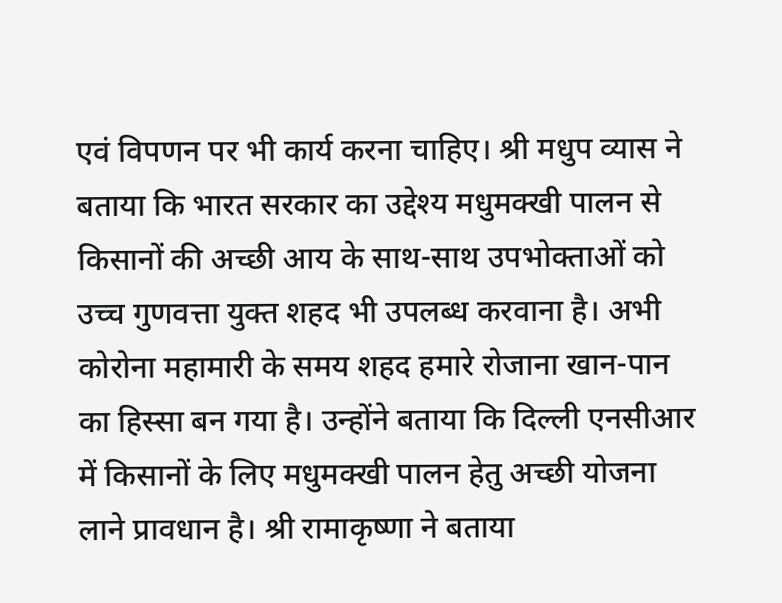एवं विपणन पर भी कार्य करना चाहिए। श्री मधुप व्यास ने बताया कि भारत सरकार का उद्देश्य मधुमक्खी पालन से किसानों की अच्छी आय के साथ-साथ उपभोक्ताओं को उच्च गुणवत्ता युक्त शहद भी उपलब्ध करवाना है। अभी कोरोना महामारी के समय शहद हमारे रोजाना खान-पान का हिस्सा बन गया है। उन्होंने बताया कि दिल्ली एनसीआर में किसानों के लिए मधुमक्खी पालन हेतु अच्छी योजना लाने प्रावधान है। श्री रामाकृष्णा ने बताया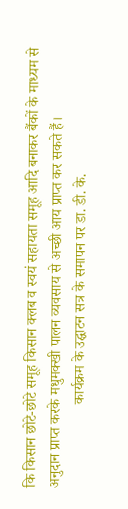कि किसान छोटे-छोटे समूह किसान क्लब व स्वयं सहायता समूह आदि बनाकर बैंकों के माध्यम से अनुदान प्राप्त करके मधुमक्खी पालन व्यवसाय से अच्छी आय प्राप्त कर सकते हैं।
                       कार्यक्रम के उद्घाटन सत्र के समापन पर डा. डी. के.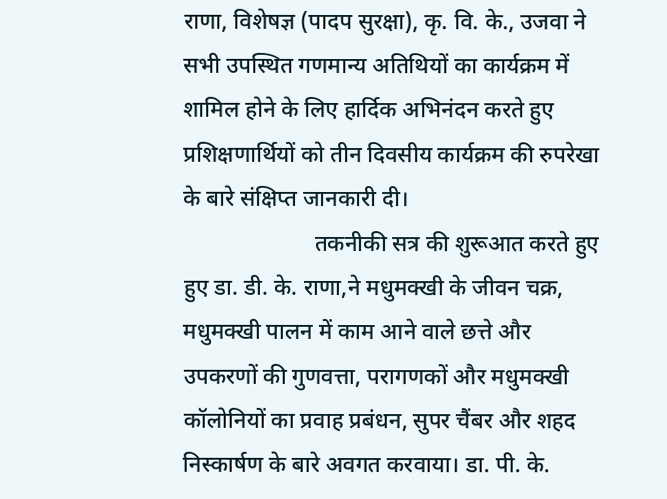राणा, विशेषज्ञ (पादप सुरक्षा), कृ. वि. के., उजवा ने सभी उपस्थित गणमान्य अतिथियों का कार्यक्रम में शामिल होने के लिए हार्दिक अभिनंदन करते हुए प्रशिक्षणार्थियों को तीन दिवसीय कार्यक्रम की रुपरेखा के बारे संक्षिप्त जानकारी दी।
                       तकनीकी सत्र की शुरूआत करते हुए हुए डा. डी. के. राणा,ने मधुमक्खी के जीवन चक्र, मधुमक्खी पालन में काम आने वाले छत्ते और उपकरणों की गुणवत्ता, परागणकों और मधुमक्खी कॉलोनियों का प्रवाह प्रबंधन, सुपर चैंबर और शहद निस्कार्षण के बारे अवगत करवाया। डा. पी. के.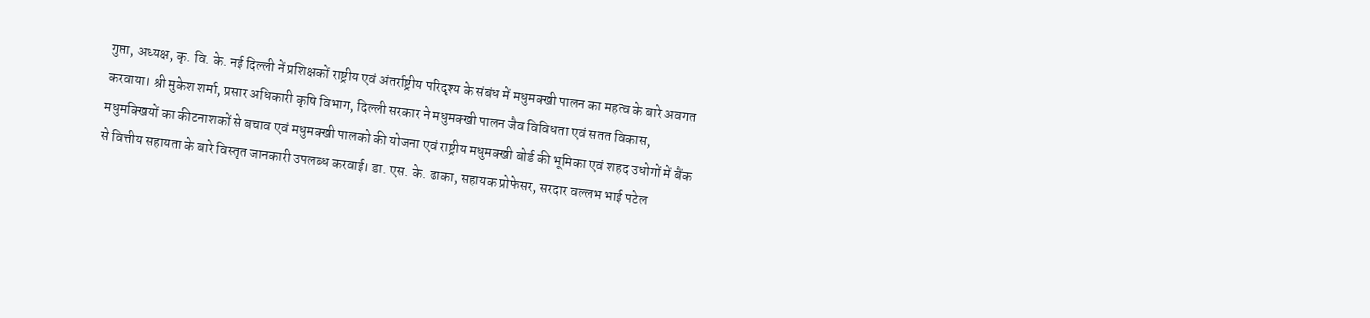गुप्ता, अध्यक्ष, कृ. वि. के. नई दिल्ली नें प्रशिक्षकों राष्ट्रीय एवं अंतर्राष्ट्रीय परिदृश्य के संबंध में मधुमक्खी पालन का महत्व के बारे अवगत करवाया। श्री मुकेश शर्मा, प्रसार अधिकारी कृषि विभाग, दिल्ली सरकार ने मधुमक्खी पालन जैव विविधता एवं सतत विकास, मधुमक्खियों का कीटनाशकों से बचाव एवं मधुमक्खी पालको की योजना एवं राष्ट्रीय मधुमक्खी बोर्ड की भूमिका एवं शहद उधोगों में बैंक से वित्तीय सहायता के बारे विस्तृत जानकारी उपलब्ध करवाई। डा. एस. के. ढाका, सहायक प्रोफेसर, सरदार वल्लभ भाई पटेल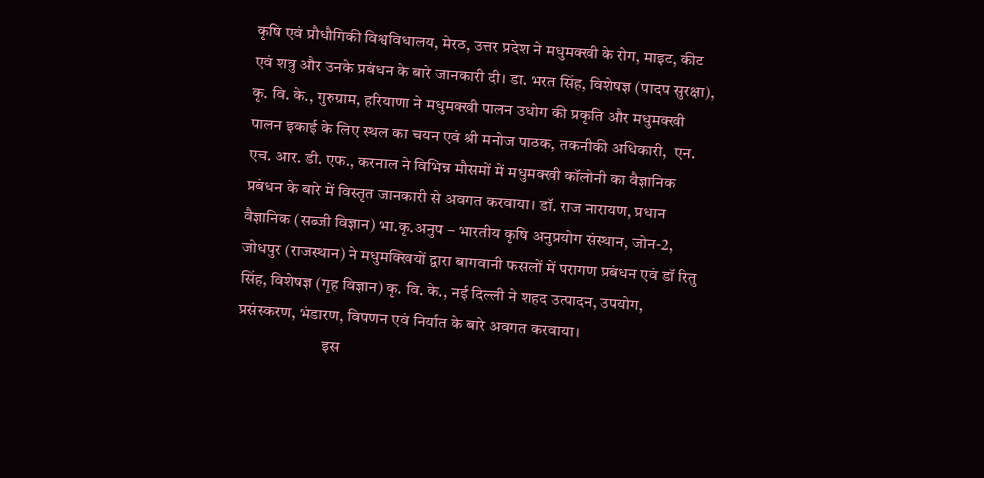कृषि एवं प्रौधौगिकी विश्वविधालय, मेरठ, उत्तर प्रदेश ने मधुमक्खी के रोग, माइट, कीट एवं शत्रु और उनके प्रबंधन के बारे जानकारी दी। डा. भरत सिंह, विशेषज्ञ (पादप सुरक्षा), कृ. वि. के., गुरुग्राम, हरियाणा ने मधुमक्खी पालन उधोग की प्रकृति और मधुमक्खी पालन इकाई के लिए स्थल का चयन एवं श्री मनोज पाठक, तकनीकी अधिकारी,  एन. एच. आर. डी. एफ., करनाल ने विभिन्न मौसमों में मधुमक्खी कॉलोनी का वैज्ञानिक प्रबंधन के बारे में विस्तृत जानकारी से अवगत करवाया। डॉ. राज नारायण, प्रधान वैज्ञानिक (सब्जी विज्ञान) भा.कृ.अनुप – भारतीय कृषि अनुप्रयोग संस्थान, जोन-2, जोधपुर (राजस्थान) ने मधुमक्खियों द्वारा बागवानी फसलों में परागण प्रबंधन एवं डॉ रितु सिंह, विशेषज्ञ (गृह विज्ञान) कृ. वि. के., नई दिल्ली ने शहद उत्पादन, उपयोग, प्रसंस्करण, भंडारण, विपणन एवं निर्यात के बारे अवगत करवाया।
                          इस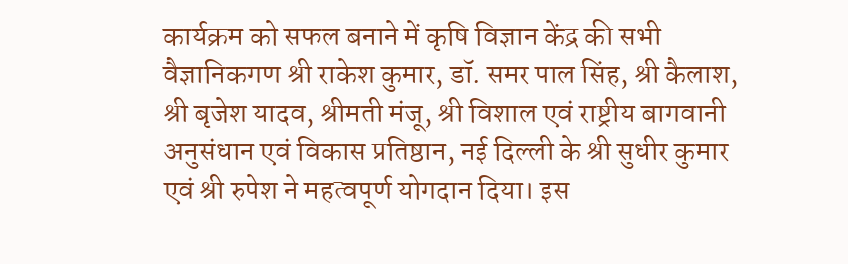कार्यक्रम को सफल बनाने में कृषि विज्ञान केंद्र की सभी वैज्ञानिकगण श्री राकेश कुमार, डॉ. समर पाल सिंह, श्री कैलाश, श्री बृजेश यादव, श्रीमती मंजू, श्री विशाल एवं राष्ट्रीय बागवानी अनुसंधान एवं विकास प्रतिष्ठान, नई दिल्ली के श्री सुधीर कुमार एवं श्री रुपेश ने महत्वपूर्ण योगदान दिया। इस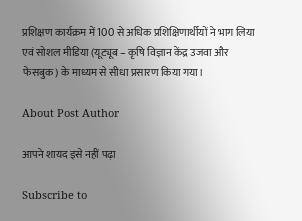प्रशिक्षण कार्यक्रम में 100 से अधिक प्रशिक्षिणार्थीयों ने भाग लिया एवं सोशल मीडिया (यूट्यूब – कृषि विज्ञान केंद्र उजवा और फेसबुक) के माध्यम से सीधा प्रसारण किया गया।

About Post Author

आपने शायद इसे नहीं पढ़ा

Subscribe to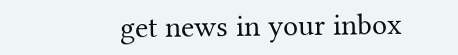get news in your inbox